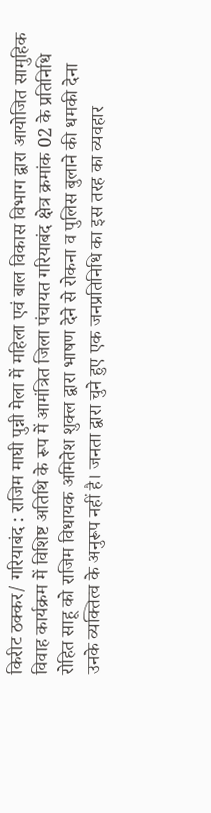किरीट ठक्कर/ गरियाबंद : राजिम माघी पुन्नी मेला में महिला एवं बाल विकास विभाग द्वारा आयोजित सामुहिक विवाह कार्यक्रम में विशिष्ट अतिथि के रूप में आमंत्रित जिला पंचायत गरियाबंद क्षेत्र क्रमांक 02 के प्रतिनिधि रोहित साहू को राजिम विधायक अमितेश शुक्ल द्वारा भाषण देने से रोकना व पुलिस बुलाने की धमकी देना उनके व्यक्तित्व के अनुरूप नहीं है। जनता द्वारा चुने हुए एक जनप्रतिनिधि का इस तरह का व्यवहार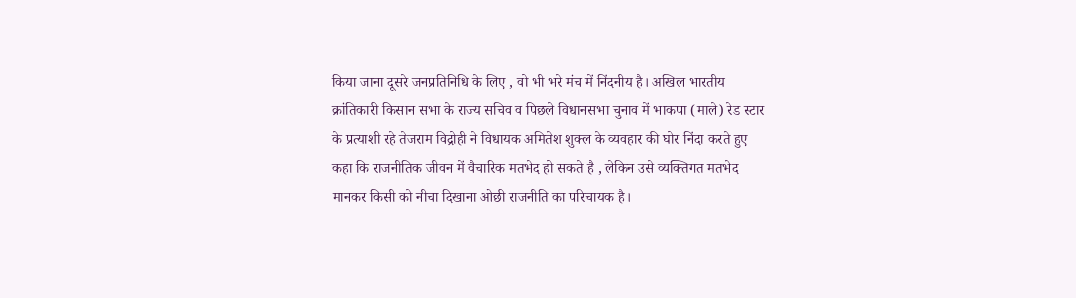किया जाना दूसरे जनप्रतिनिधि के लिए , वो भी भरे मंच में निंदनीय है। अखिल भारतीय क्रांतिकारी किसान सभा के राज्य सचिव व पिछले विधानसभा चुनाव में भाकपा (माले) रेड स्टार के प्रत्याशी रहे तेजराम विद्रोही ने विधायक अमितेश शुक्ल के व्यवहार की घोर निंदा करते हुए कहा कि राजनीतिक जीवन में वैचारिक मतभेद हो सकते है , लेकिन उसे व्यक्तिगत मतभेद मानकर किसी को नीचा दिखाना ओछी राजनीति का परिचायक है।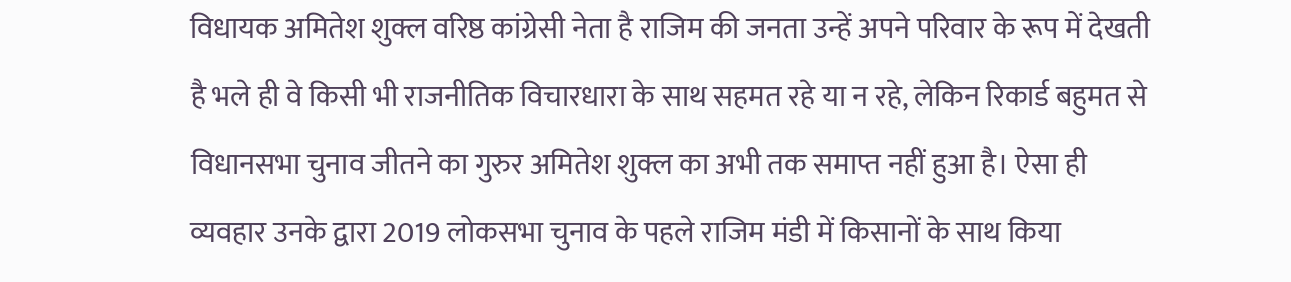विधायक अमितेश शुक्ल वरिष्ठ कांग्रेसी नेता है राजिम की जनता उन्हें अपने परिवार के रूप में देखती है भले ही वे किसी भी राजनीतिक विचारधारा के साथ सहमत रहे या न रहे, लेकिन रिकार्ड बहुमत से विधानसभा चुनाव जीतने का गुरुर अमितेश शुक्ल का अभी तक समाप्त नहीं हुआ है। ऐसा ही व्यवहार उनके द्वारा 2019 लोकसभा चुनाव के पहले राजिम मंडी में किसानों के साथ किया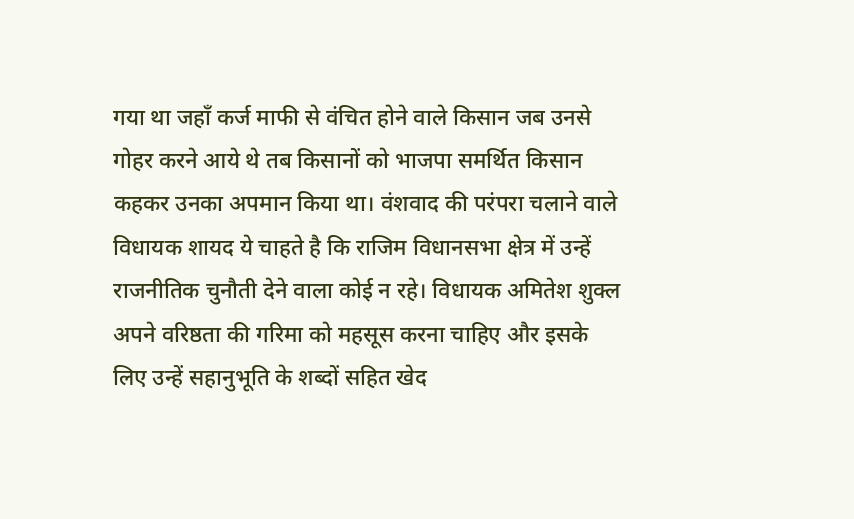गया था जहाँ कर्ज माफी से वंचित होने वाले किसान जब उनसे गोहर करने आये थे तब किसानों को भाजपा समर्थित किसान कहकर उनका अपमान किया था। वंशवाद की परंपरा चलाने वाले विधायक शायद ये चाहते है कि राजिम विधानसभा क्षेत्र में उन्हें राजनीतिक चुनौती देने वाला कोई न रहे। विधायक अमितेश शुक्ल अपने वरिष्ठता की गरिमा को महसूस करना चाहिए और इसके लिए उन्हें सहानुभूति के शब्दों सहित खेद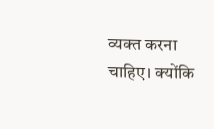व्यक्त करना चाहिए। क्योंकि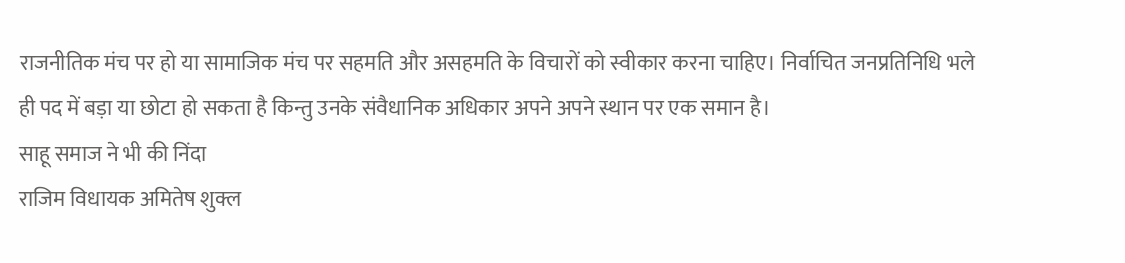राजनीतिक मंच पर हो या सामाजिक मंच पर सहमति और असहमति के विचारों को स्वीकार करना चाहिए। निर्वाचित जनप्रतिनिधि भले ही पद में बड़ा या छोटा हो सकता है किन्तु उनके संवैधानिक अधिकार अपने अपने स्थान पर एक समान है।
साहू समाज ने भी की निंदा
राजिम विधायक अमितेष शुक्ल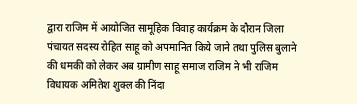द्वारा राजिम में आयोजित सामूहिक विवाह कार्यक्रम के दौरान जिला पंचायत सदस्य रोहित साहू को अपमानित किये जाने तथा पुलिस बुलाने की धमकी को लेकर अब ग्रामीण साहू समाज राजिम ने भी राजिम विधायक अमितेश शुक्ल की निंदा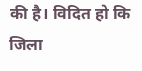की है। विदित हो कि जिला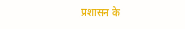प्रशासन के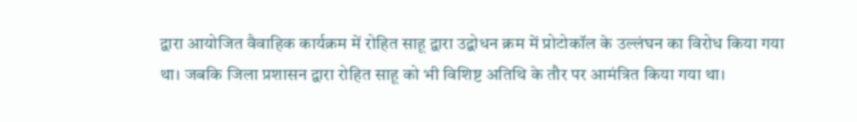द्वारा आयोजित वैवाहिक कार्यक्रम में रोहित साहू द्वारा उद्बोधन क्रम में प्रोटोकॉल के उल्लंघन का विरोध किया गया था। जबकि जिला प्रशासन द्वारा रोहित साहू को भी विशिष्ट अतिथि के तौर पर आमंत्रित किया गया था।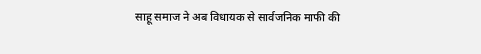साहू समाज ने अब विधायक से सार्वजनिक माफी की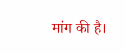मांग की है।